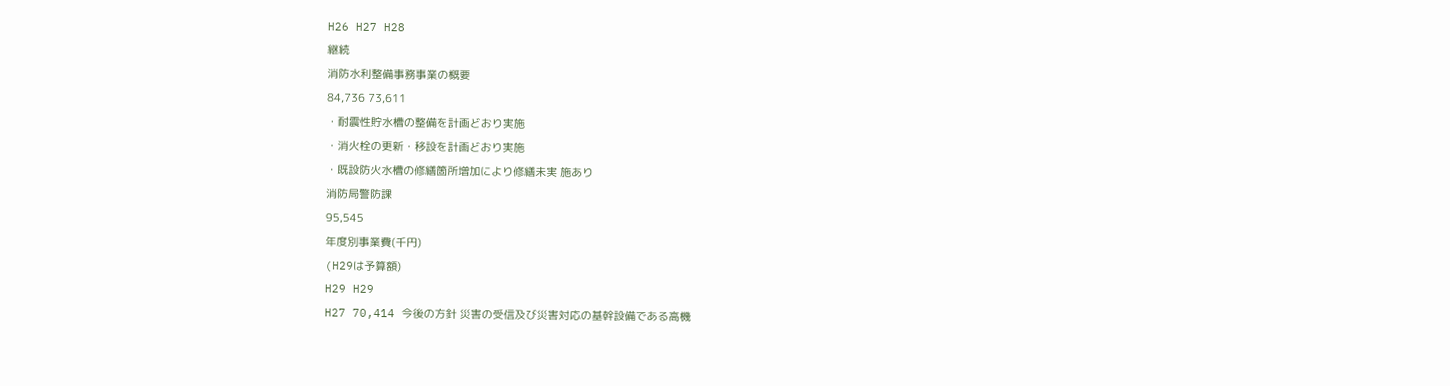H26 H27 H28
継続
消防水利整備事務事業の概要
84,736 73,611
・耐震性貯水槽の整備を計画どおり実施
・消火栓の更新・移設を計画どおり実施
・既設防火水槽の修繕箇所増加により修繕未実 施あり
消防局警防課
95,545
年度別事業費(千円)
(H29は予算額)
H29 H29
H27 70,414 今後の方針 災害の受信及び災害対応の基幹設備である高機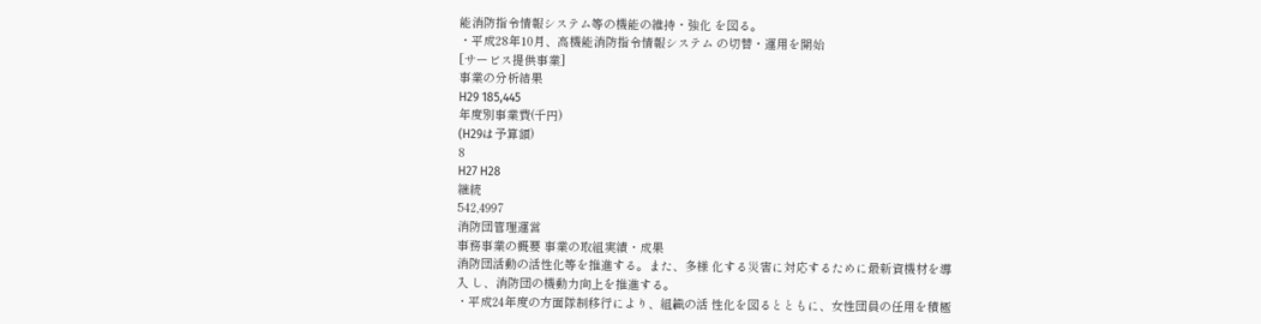能消防指令情報システム等の機能の維持・強化 を図る。
・平成28年10月、高機能消防指令情報システム の切替・運用を開始
[サービス提供事業]
事業の分析結果
H29 185,445
年度別事業費(千円)
(H29は予算額)
8
H27 H28
継続
542,4997
消防団管理運営
事務事業の概要 事業の取組実績・成果
消防団活動の活性化等を推進する。また、多様 化する災害に対応するために最新資機材を導入 し、消防団の機動力向上を推進する。
・平成24年度の方面隊制移行により、組織の活 性化を図るとともに、女性団員の任用を積極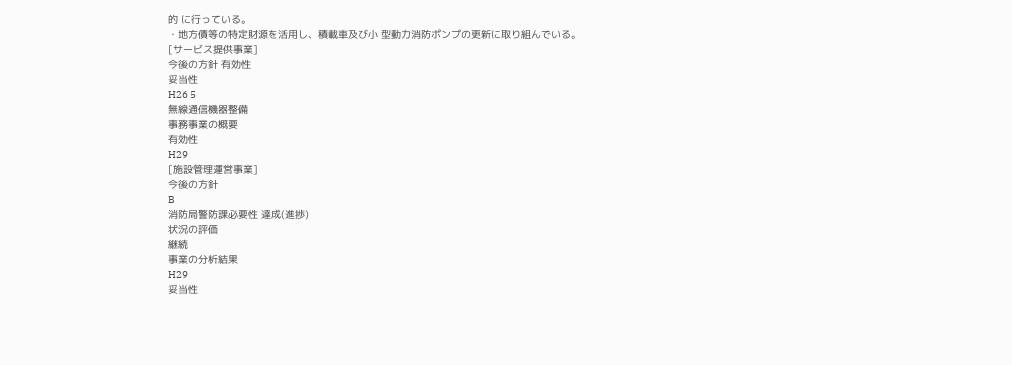的 に行っている。
・地方債等の特定財源を活用し、積載車及び小 型動力消防ポンプの更新に取り組んでいる。
[サービス提供事業]
今後の方針 有効性
妥当性
H26 5
無線通信機器整備
事務事業の概要
有効性
H29
[施設管理運営事業]
今後の方針
B
消防局警防課必要性 達成(進捗)
状況の評価
継続
事業の分析結果
H29
妥当性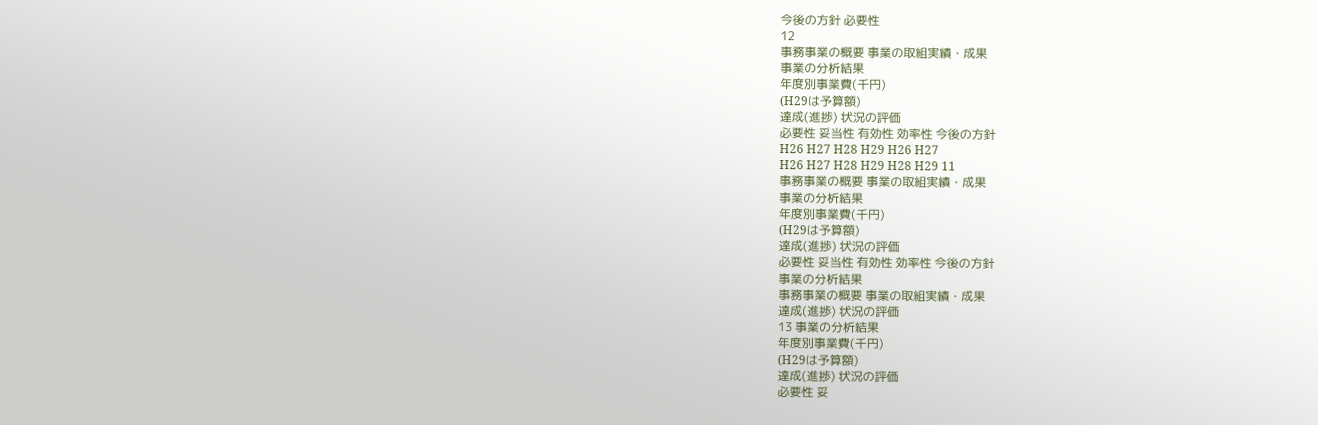今後の方針 必要性
12
事務事業の概要 事業の取組実績・成果
事業の分析結果
年度別事業費(千円)
(H29は予算額)
達成(進捗) 状況の評価
必要性 妥当性 有効性 効率性 今後の方針
H26 H27 H28 H29 H26 H27
H26 H27 H28 H29 H28 H29 11
事務事業の概要 事業の取組実績・成果
事業の分析結果
年度別事業費(千円)
(H29は予算額)
達成(進捗) 状況の評価
必要性 妥当性 有効性 効率性 今後の方針
事業の分析結果
事務事業の概要 事業の取組実績・成果
達成(進捗) 状況の評価
13 事業の分析結果
年度別事業費(千円)
(H29は予算額)
達成(進捗) 状況の評価
必要性 妥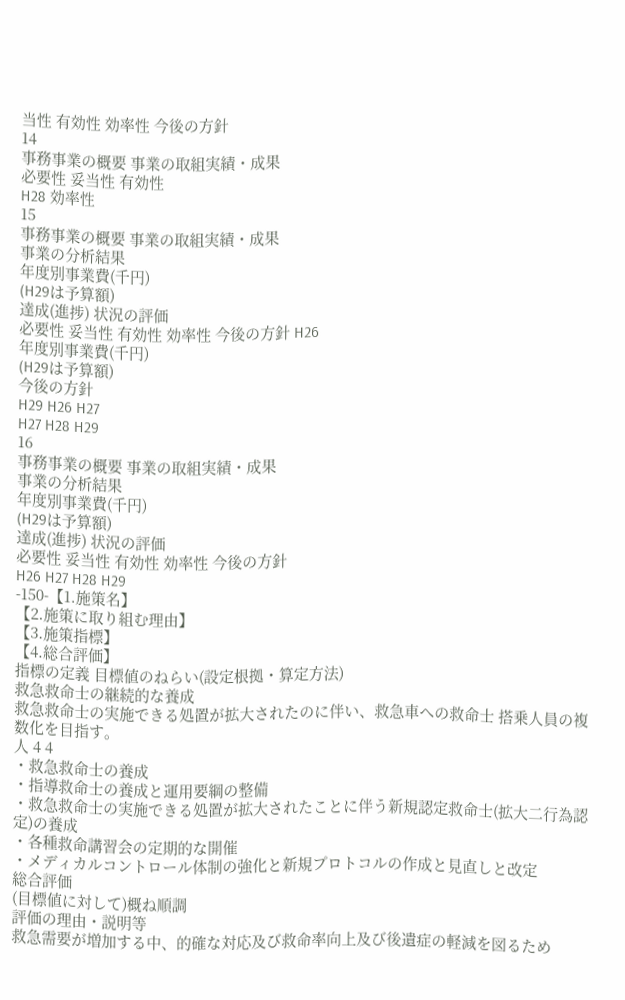当性 有効性 効率性 今後の方針
14
事務事業の概要 事業の取組実績・成果
必要性 妥当性 有効性
H28 効率性
15
事務事業の概要 事業の取組実績・成果
事業の分析結果
年度別事業費(千円)
(H29は予算額)
達成(進捗) 状況の評価
必要性 妥当性 有効性 効率性 今後の方針 H26
年度別事業費(千円)
(H29は予算額)
今後の方針
H29 H26 H27
H27 H28 H29
16
事務事業の概要 事業の取組実績・成果
事業の分析結果
年度別事業費(千円)
(H29は予算額)
達成(進捗) 状況の評価
必要性 妥当性 有効性 効率性 今後の方針
H26 H27 H28 H29
-150-【1.施策名】
【2.施策に取り組む理由】
【3.施策指標】
【4.総合評価】
指標の定義 目標値のねらい(設定根拠・算定方法)
救急救命士の継続的な養成
救急救命士の実施できる処置が拡大されたのに伴い、救急車への救命士 搭乗人員の複数化を目指す。
人 4 4
・救急救命士の養成
・指導救命士の養成と運用要綱の整備
・救急救命士の実施できる処置が拡大されたことに伴う新規認定救命士(拡大二行為認定)の養成
・各種救命講習会の定期的な開催
・メディカルコントロール体制の強化と新規プロトコルの作成と見直しと改定
総合評価
(目標値に対して)概ね順調
評価の理由・説明等
救急需要が増加する中、的確な対応及び救命率向上及び後遺症の軽減を図るため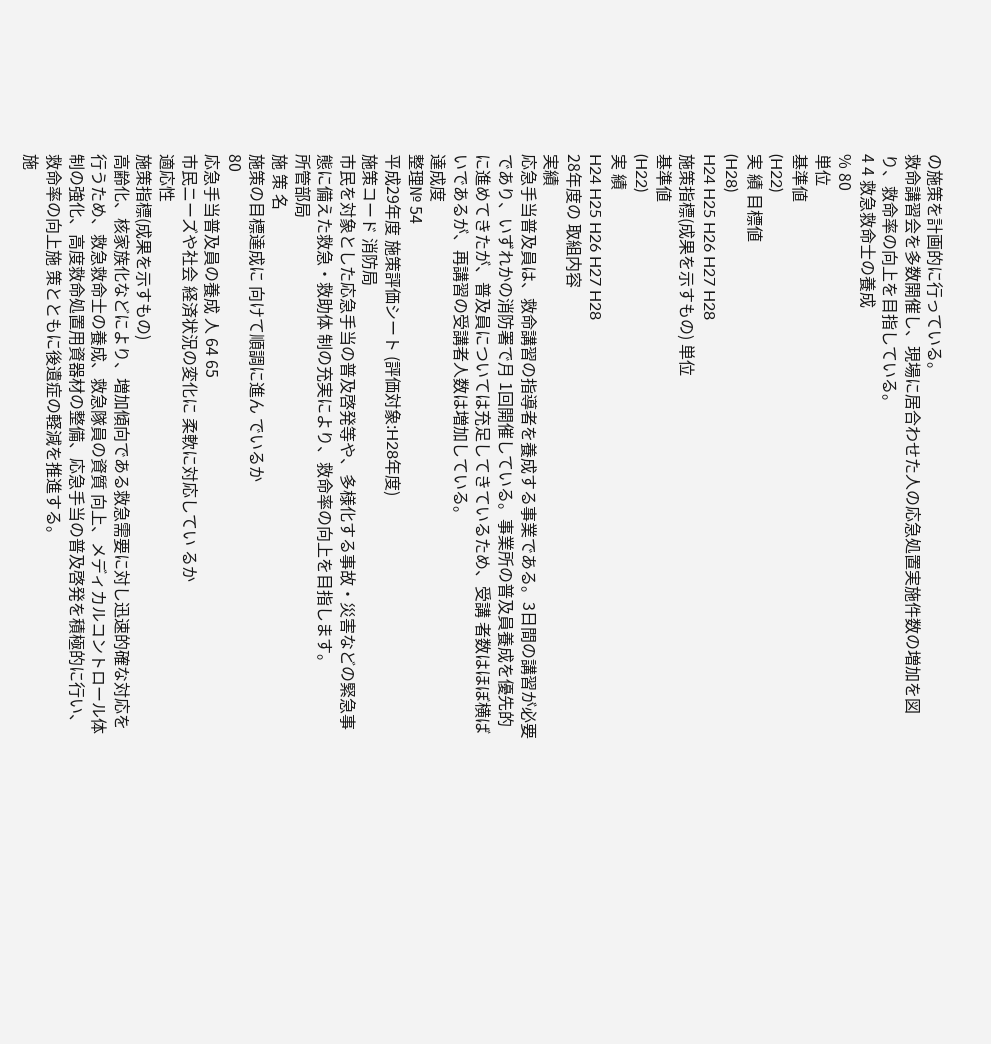の施策を計画的に行っている。
救命講習会を多数開催し、現場に居合わせた人の応急処置実施件数の増加を図り、救命率の向上を目指している。
4 4 救急救命士の養成
% 80
単位
基準値
(H22)
実 績 目標値
(H28)
H24 H25 H26 H27 H28
施策指標(成果を示すもの) 単位
基準値
(H22)
実 績
H24 H25 H26 H27 H28
28年度の 取組内容
実績
応急手当普及員は、救命講習の指導者を養成する事業である。3日間の講習が必要であり、いずれかの消防署で月 1回開催している。事業所の普及員養成を優先的に進めてきたが、普及員については充足してきているため、受講 者数はほぼ横ばいであるが、再講習の受講者人数は増加している。
達成度
整理№ 54
平成29年度 施策評価シート (評価対象:H28年度)
施策コード 消防局
市民を対象とした応急手当の普及啓発等や、多様化する事故・災害などの緊急事態に備えた救急・救助体 制の充実により、救命率の向上を目指します。
所管部局
施 策 名
施策の目標達成に 向けて順調に進ん でいるか
80
応急手当普及員の養成 人 64 65
市民ニーズや社会 経済状況の変化に 柔軟に対応してい るか
適応性
施策指標(成果を示すもの)
高齢化、核家族化などにより、増加傾向である救急需要に対し迅速的確な対応を行うため、救急救命士の養成、救急隊員の資質 向上、メディカルコントロール体制の強化、高度救命処置用資器材の整備、応急手当の普及啓発を積極的に行い、救命率の向上施 策とともに後遺症の軽減を推進する。
施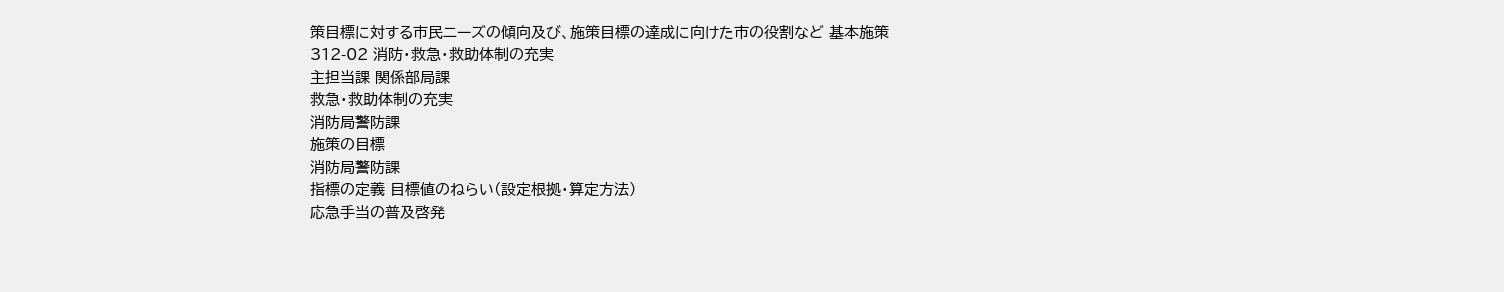策目標に対する市民ニーズの傾向及び、施策目標の達成に向けた市の役割など 基本施策
312-02 消防・救急・救助体制の充実
主担当課 関係部局課
救急・救助体制の充実
消防局警防課
施策の目標
消防局警防課
指標の定義 目標値のねらい(設定根拠・算定方法)
応急手当の普及啓発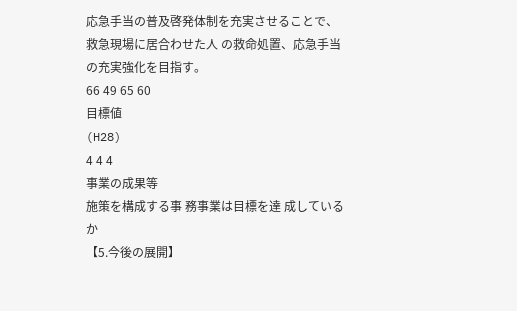応急手当の普及啓発体制を充実させることで、救急現場に居合わせた人 の救命処置、応急手当の充実強化を目指す。
66 49 65 60
目標値
(H28)
4 4 4
事業の成果等
施策を構成する事 務事業は目標を達 成しているか
【5.今後の展開】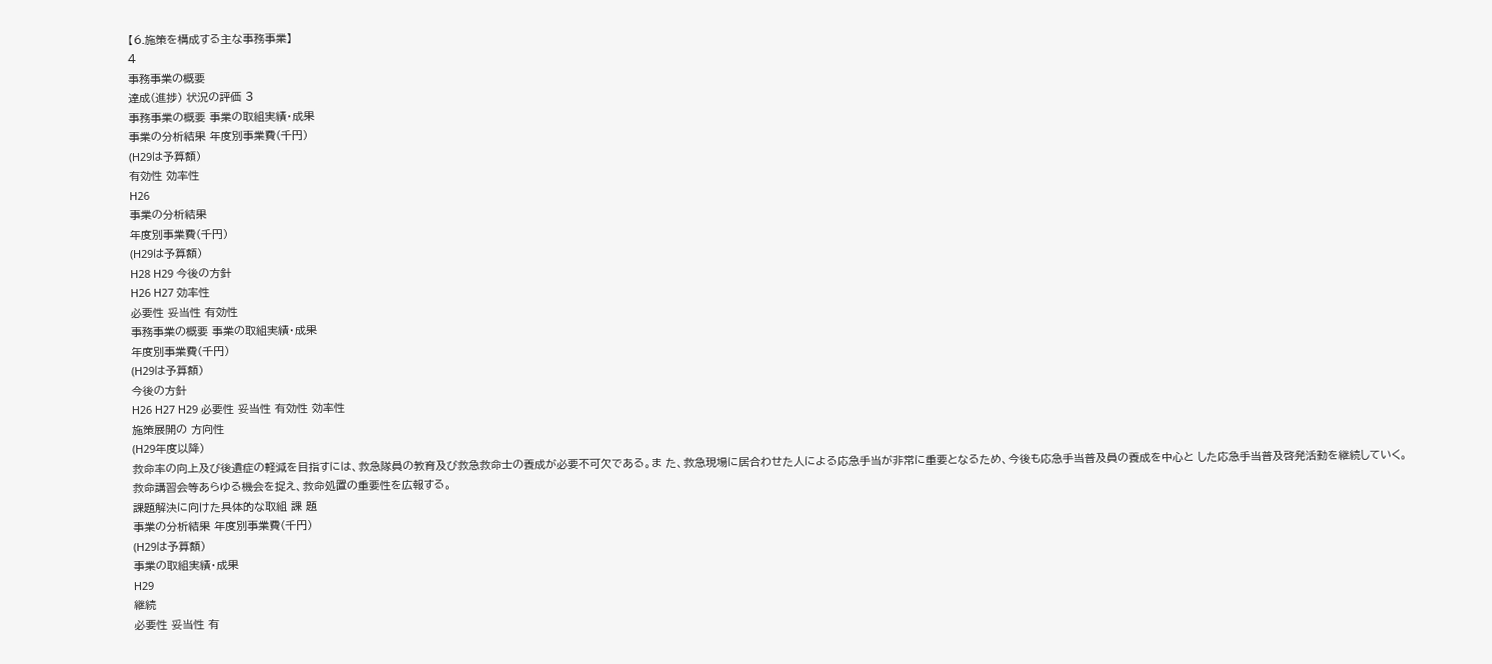【6.施策を構成する主な事務事業】
4
事務事業の概要
達成(進捗) 状況の評価 3
事務事業の概要 事業の取組実績・成果
事業の分析結果 年度別事業費(千円)
(H29は予算額)
有効性 効率性
H26
事業の分析結果
年度別事業費(千円)
(H29は予算額)
H28 H29 今後の方針
H26 H27 効率性
必要性 妥当性 有効性
事務事業の概要 事業の取組実績・成果
年度別事業費(千円)
(H29は予算額)
今後の方針
H26 H27 H29 必要性 妥当性 有効性 効率性
施策展開の 方向性
(H29年度以降)
救命率の向上及び後遺症の軽減を目指すには、救急隊員の教育及び救急救命士の養成が必要不可欠である。ま た、救急現場に居合わせた人による応急手当が非常に重要となるため、今後も応急手当普及員の養成を中心と した応急手当普及啓発活動を継続していく。
救命講習会等あらゆる機会を捉え、救命処置の重要性を広報する。
課題解決に向けた具体的な取組 課 題
事業の分析結果 年度別事業費(千円)
(H29は予算額)
事業の取組実績・成果
H29
継続
必要性 妥当性 有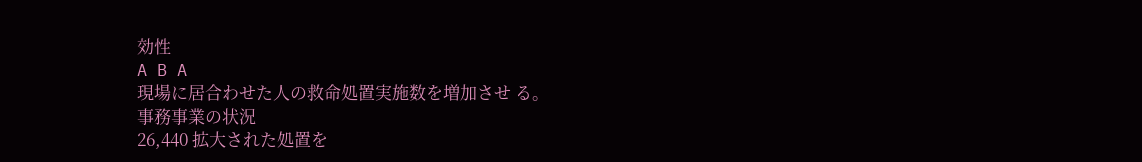効性
A B A
現場に居合わせた人の救命処置実施数を増加させ る。
事務事業の状況
26,440 拡大された処置を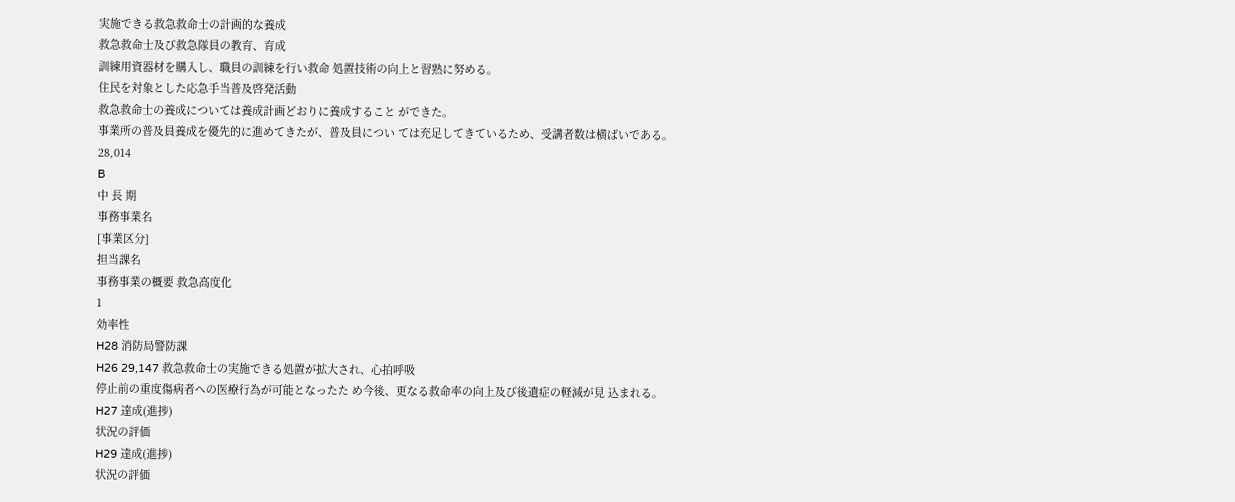実施できる救急救命士の計画的な養成
救急救命士及び救急隊員の教育、育成
訓練用資器材を購入し、職員の訓練を行い救命 処置技術の向上と習熟に努める。
住民を対象とした応急手当普及啓発活動
救急救命士の養成については養成計画どおりに養成すること ができた。
事業所の普及員養成を優先的に進めてきたが、普及員につい ては充足してきているため、受講者数は横ばいである。
28,014
B
中 長 期
事務事業名
[事業区分]
担当課名
事務事業の概要 救急高度化
1
効率性
H28 消防局警防課
H26 29,147 救急救命士の実施できる処置が拡大され、心拍呼吸
停止前の重度傷病者への医療行為が可能となったた め今後、更なる救命率の向上及び後遺症の軽減が見 込まれる。
H27 達成(進捗)
状況の評価
H29 達成(進捗)
状況の評価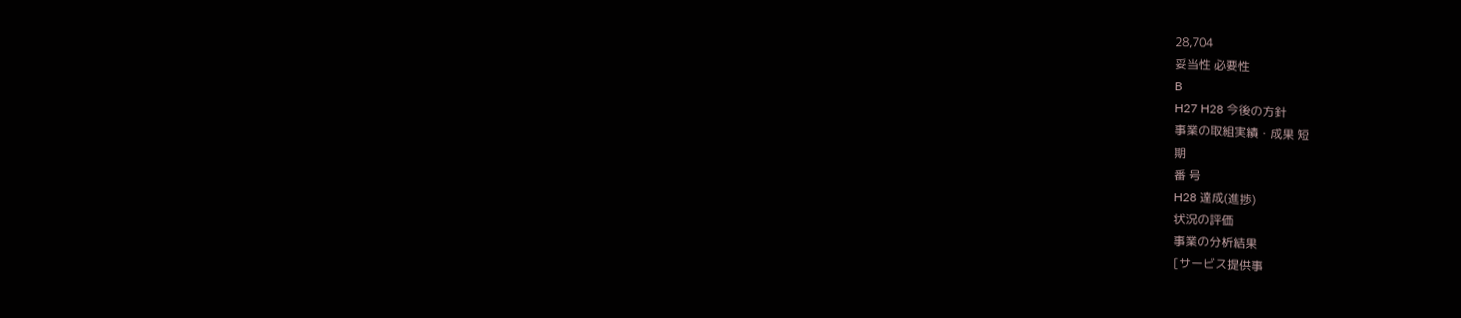28,704
妥当性 必要性
B
H27 H28 今後の方針
事業の取組実績・成果 短
期
番 号
H28 達成(進捗)
状況の評価
事業の分析結果
[サービス提供事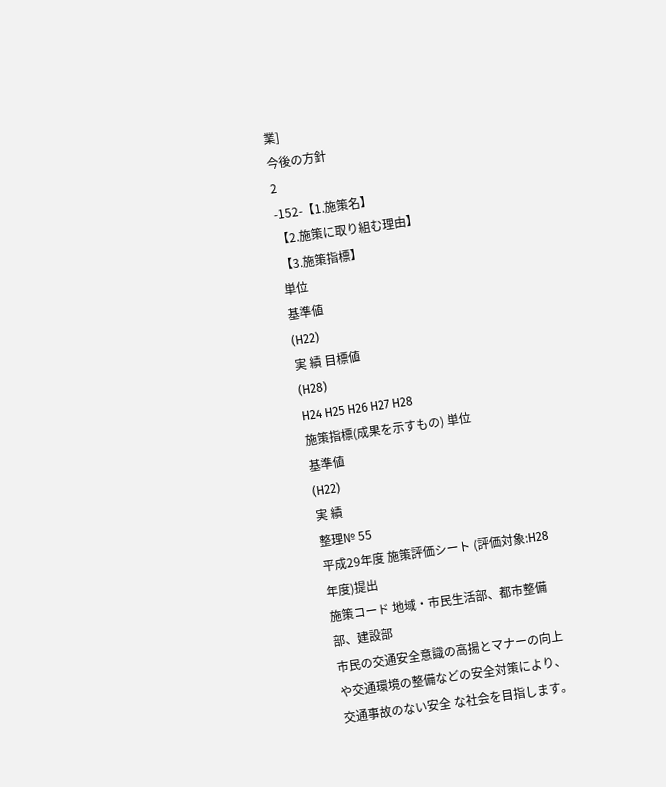業]
今後の方針
2
-152-【1.施策名】
【2.施策に取り組む理由】
【3.施策指標】
単位
基準値
(H22)
実 績 目標値
(H28)
H24 H25 H26 H27 H28
施策指標(成果を示すもの) 単位
基準値
(H22)
実 績
整理№ 55
平成29年度 施策評価シート (評価対象:H28年度)提出
施策コード 地域・市民生活部、都市整備部、建設部
市民の交通安全意識の高揚とマナーの向上や交通環境の整備などの安全対策により、交通事故のない安全 な社会を目指します。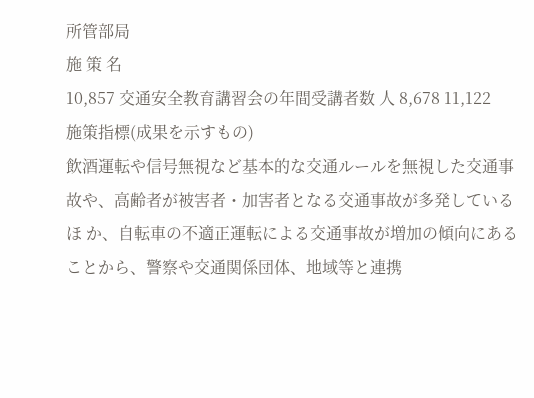所管部局
施 策 名
10,857 交通安全教育講習会の年間受講者数 人 8,678 11,122
施策指標(成果を示すもの)
飲酒運転や信号無視など基本的な交通ルールを無視した交通事故や、高齢者が被害者・加害者となる交通事故が多発しているほ か、自転車の不適正運転による交通事故が増加の傾向にあることから、警察や交通関係団体、地域等と連携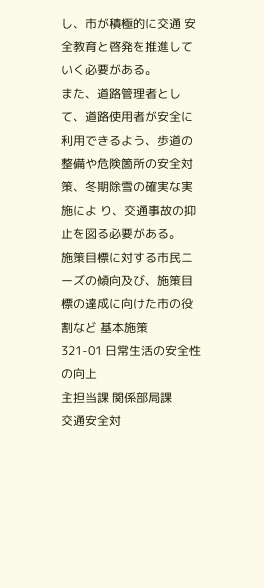し、市が積極的に交通 安全教育と啓発を推進していく必要がある。
また、道路管理者として、道路使用者が安全に利用できるよう、歩道の整備や危険箇所の安全対策、冬期除雪の確実な実施によ り、交通事故の抑止を図る必要がある。
施策目標に対する市民ニーズの傾向及び、施策目標の達成に向けた市の役割など 基本施策
321-01 日常生活の安全性の向上
主担当課 関係部局課
交通安全対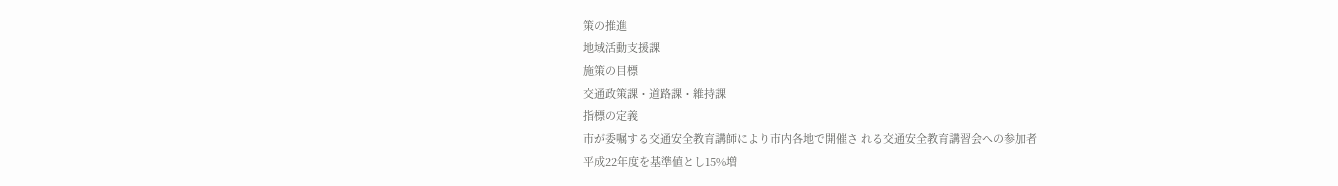策の推進
地域活動支援課
施策の目標
交通政策課・道路課・維持課
指標の定義
市が委嘱する交通安全教育講師により市内各地で開催さ れる交通安全教育講習会への参加者
平成22年度を基準値とし15%増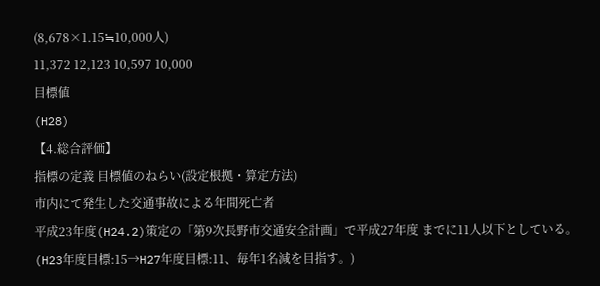(8,678×1.15≒10,000人)
11,372 12,123 10,597 10,000
目標値
(H28)
【4.総合評価】
指標の定義 目標値のねらい(設定根拠・算定方法)
市内にて発生した交通事故による年間死亡者
平成23年度(H24.2)策定の「第9次長野市交通安全計画」で平成27年度 までに11人以下としている。
(H23年度目標:15→H27年度目標:11、毎年1名減を目指す。)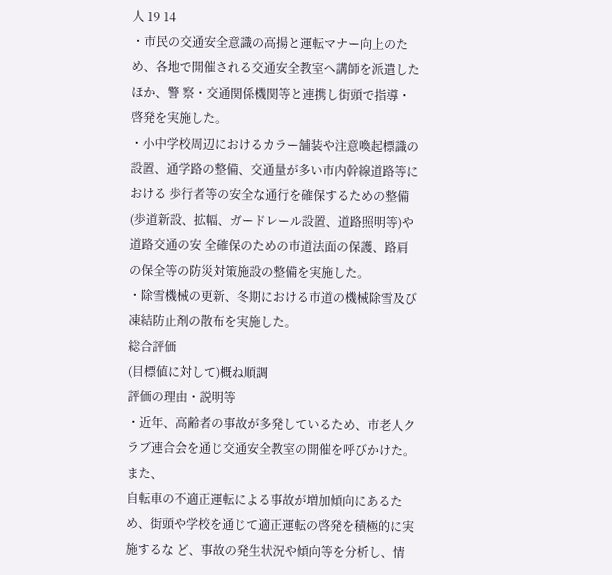人 19 14
・市民の交通安全意識の高揚と運転マナー向上のため、各地で開催される交通安全教室へ講師を派遣したほか、警 察・交通関係機関等と連携し街頭で指導・啓発を実施した。
・小中学校周辺におけるカラー舗装や注意喚起標識の設置、通学路の整備、交通量が多い市内幹線道路等における 歩行者等の安全な通行を確保するための整備(歩道新設、拡幅、ガードレール設置、道路照明等)や道路交通の安 全確保のための市道法面の保護、路肩の保全等の防災対策施設の整備を実施した。
・除雪機械の更新、冬期における市道の機械除雪及び凍結防止剤の散布を実施した。
総合評価
(目標値に対して)概ね順調
評価の理由・説明等
・近年、高齢者の事故が多発しているため、市老人クラブ連合会を通じ交通安全教室の開催を呼びかけた。また、
自転車の不適正運転による事故が増加傾向にあるため、街頭や学校を通じて適正運転の啓発を積極的に実施するな ど、事故の発生状況や傾向等を分析し、情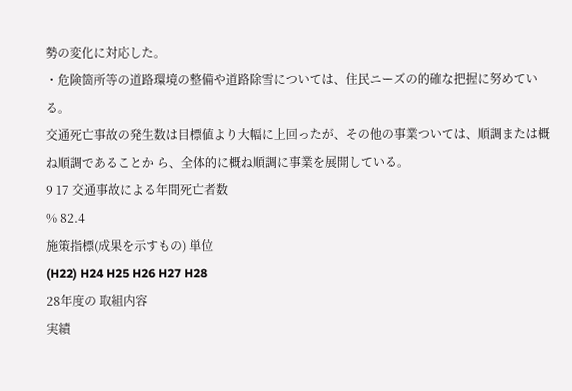勢の変化に対応した。
・危険箇所等の道路環境の整備や道路除雪については、住民ニーズの的確な把握に努めている。
交通死亡事故の発生数は目標値より大幅に上回ったが、その他の事業ついては、順調または概ね順調であることか ら、全体的に概ね順調に事業を展開している。
9 17 交通事故による年間死亡者数
% 82.4
施策指標(成果を示すもの) 単位
(H22) H24 H25 H26 H27 H28
28年度の 取組内容
実績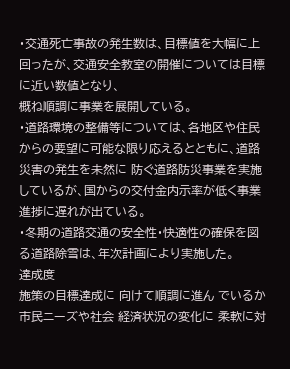・交通死亡事故の発生数は、目標値を大幅に上回ったが、交通安全教室の開催については目標に近い数値となり、
概ね順調に事業を展開している。
・道路環境の整備等については、各地区や住民からの要望に可能な限り応えるとともに、道路災害の発生を未然に 防ぐ道路防災事業を実施しているが、国からの交付金内示率が低く事業進捗に遅れが出ている。
・冬期の道路交通の安全性・快適性の確保を図る道路除雪は、年次計画により実施した。
達成度
施策の目標達成に 向けて順調に進ん でいるか 市民ニーズや社会 経済状況の変化に 柔軟に対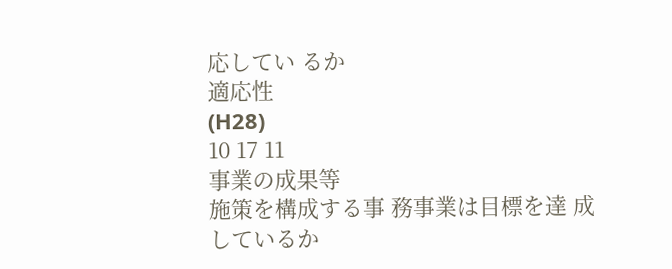応してい るか
適応性
(H28)
10 17 11
事業の成果等
施策を構成する事 務事業は目標を達 成しているか